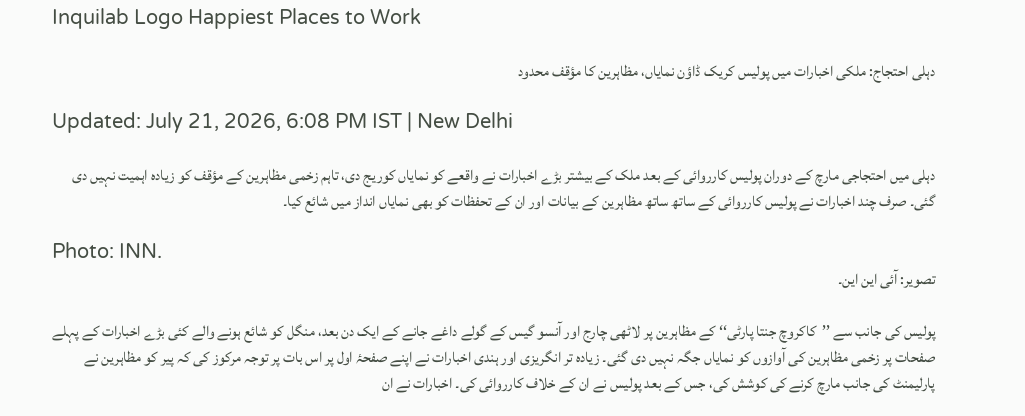Inquilab Logo Happiest Places to Work

دہلی احتجاج: ملکی اخبارات میں پولیس کریک ڈاؤن نمایاں، مظاہرین کا مؤقف محدود

Updated: July 21, 2026, 6:08 PM IST | New Delhi

دہلی میں احتجاجی مارچ کے دوران پولیس کارروائی کے بعد ملک کے بیشتر بڑے اخبارات نے واقعے کو نمایاں کوریج دی، تاہم زخمی مظاہرین کے مؤقف کو زیادہ اہمیت نہیں دی گئی۔ صرف چند اخبارات نے پولیس کارروائی کے ساتھ ساتھ مظاہرین کے بیانات اور ان کے تحفظات کو بھی نمایاں انداز میں شائع کیا۔

Photo: INN.
تصویر: آئی این این۔

پولیس کی جانب سے ’’کاکروچ جنتا پارٹی‘‘ کے مظاہرین پر لاٹھی چارج اور آنسو گیس کے گولے داغے جانے کے ایک دن بعد، منگل کو شائع ہونے والے کئی بڑے اخبارات کے پہلے صفحات پر زخمی مظاہرین کی آوازوں کو نمایاں جگہ نہیں دی گئی۔ زیادہ تر انگریزی اور ہندی اخبارات نے اپنے صفحۂ اول پر اس بات پر توجہ مرکوز کی کہ پیر کو مظاہرین نے پارلیمنٹ کی جانب مارچ کرنے کی کوشش کی، جس کے بعد پولیس نے ان کے خلاف کارروائی کی۔ اخبارات نے ان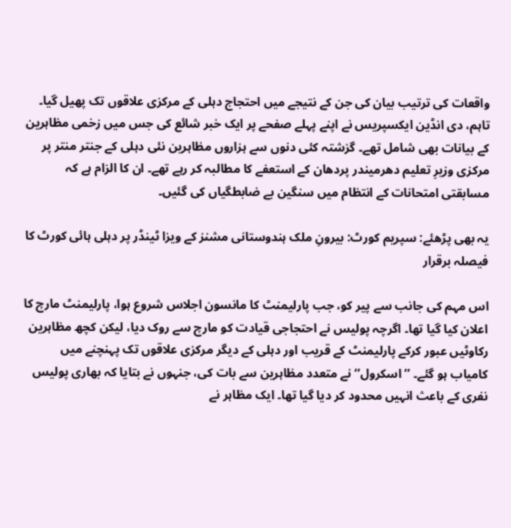واقعات کی ترتیب بیان کی جن کے نتیجے میں احتجاج دہلی کے مرکزی علاقوں تک پھیل گیا۔ تاہم، دی انڈین ایکسپریس نے اپنے پہلے صفحے پر ایک خبر شائع کی جس میں زخمی مظاہرین کے بیانات بھی شامل تھے۔ گزشتہ کئی دنوں سے ہزاروں مظاہرین نئی دہلی کے جنتر منتر پر مرکزی وزیرِ تعلیم دھرمیندر پردھان کے استعفے کا مطالبہ کر رہے تھے۔ ان کا الزام ہے کہ مسابقتی امتحانات کے انتظام میں سنگین بے ضابطگیاں کی گئیں۔

یہ بھی پڑھئے: سپریم کورٹ: بیرونِ ملک ہندوستانی مشنز کے ویزا ٹینڈر پر دہلی ہائی کورٹ کا فیصلہ برقرار

اس مہم کی جانب سے پیر کو، جب پارلیمنٹ کا مانسون اجلاس شروع ہوا، پارلیمنٹ مارچ کا اعلان کیا گیا تھا۔ اگرچہ پولیس نے احتجاجی قیادت کو مارچ سے روک دیا، لیکن کچھ مظاہرین رکاوٹیں عبور کرکے پارلیمنٹ کے قریب اور دہلی کے دیگر مرکزی علاقوں تک پہنچنے میں کامیاب ہو گئے۔ ’’اسکرول‘‘ نے متعدد مظاہرین سے بات کی، جنہوں نے بتایا کہ بھاری پولیس نفری کے باعث انہیں محدود کر دیا گیا تھا۔ ایک مظاہر نے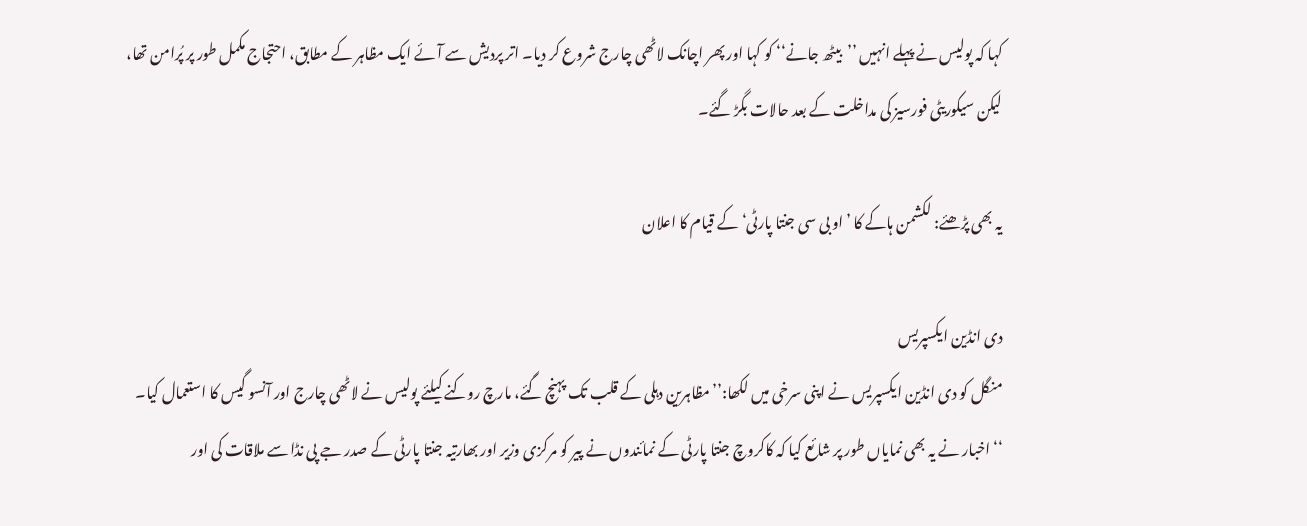کہا کہ پولیس نے پہلے انہیں ’’بیٹھ جانے‘‘ کو کہا اور پھر اچانک لاٹھی چارج شروع کر دیا۔ اتر پردیش سے آئے ایک مظاہر کے مطابق، احتجاج مکمل طور پر پُرامن تھا، لیکن سیکوریٹی فورسیز کی مداخلت کے بعد حالات بگڑ گئے۔

یہ بھی پڑھئے: لکشمن ہاکے کا ’او بی سی جنتا پارٹی‘ کے قیام کا اعلان

دی انڈین ایکسپریس
منگل کو دی انڈین ایکسپریس نے اپنی سرخی میں لکھا:’’مظاہرین دہلی کے قلب تک پہنچ گئے، مارچ روکنے کیلئے پولیس نے لاٹھی چارج اور آنسو گیس کا استعمال کیا۔ ‘‘اخبار نے یہ بھی نمایاں طور پر شائع کیا کہ کاکروچ جنتا پارٹی کے نمائندوں نے پیر کو مرکزی وزیر اور بھارتیہ جنتا پارٹی کے صدر جے پی نڈا سے ملاقات کی اور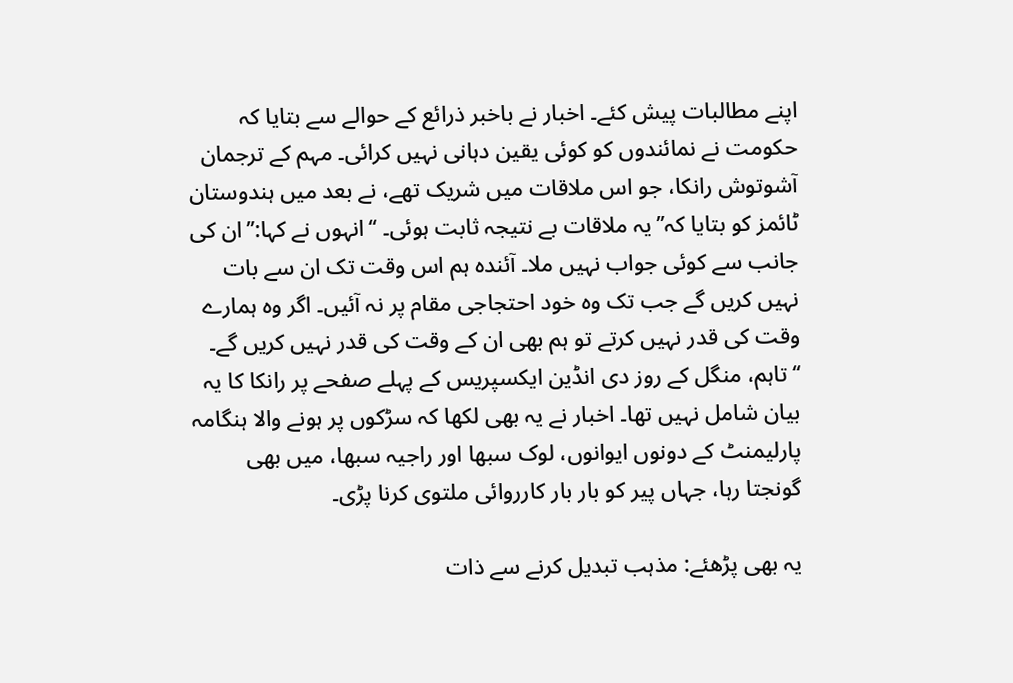اپنے مطالبات پیش کئے۔ اخبار نے باخبر ذرائع کے حوالے سے بتایا کہ حکومت نے نمائندوں کو کوئی یقین دہانی نہیں کرائی۔ مہم کے ترجمان آشوتوش رانکا، جو اس ملاقات میں شریک تھے، نے بعد میں ہندوستان ٹائمز کو بتایا کہ’’یہ ملاقات بے نتیجہ ثابت ہوئی۔ ‘‘انہوں نے کہا:’’ان کی جانب سے کوئی جواب نہیں ملا۔ آئندہ ہم اس وقت تک ان سے بات نہیں کریں گے جب تک وہ خود احتجاجی مقام پر نہ آئیں۔ اگر وہ ہمارے وقت کی قدر نہیں کرتے تو ہم بھی ان کے وقت کی قدر نہیں کریں گے۔ ‘‘تاہم، منگل کے روز دی انڈین ایکسپریس کے پہلے صفحے پر رانکا کا یہ بیان شامل نہیں تھا۔ اخبار نے یہ بھی لکھا کہ سڑکوں پر ہونے والا ہنگامہ پارلیمنٹ کے دونوں ایوانوں، لوک سبھا اور راجیہ سبھا، میں بھی گونجتا رہا، جہاں پیر کو بار بار کارروائی ملتوی کرنا پڑی۔

یہ بھی پڑھئے: مذہب تبدیل کرنے سے ذات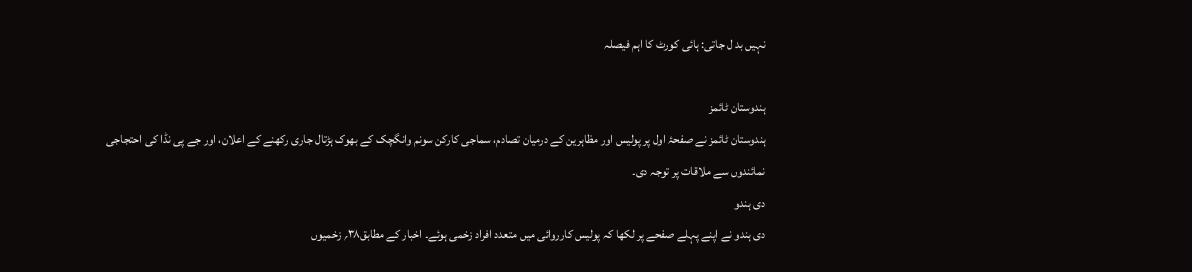نہیں بد ل جاتی: ہائی کورٹ کا اہم فیصلہ

ہندوستان ٹائمز
ہندوستان ٹائمز نے صفحۂ اول پر پولیس اور مظاہرین کے درمیان تصادم، سماجی کارکن سونم وانگچک کے بھوک ہڑتال جاری رکھنے کے اعلان، اور جے پی نڈا کی احتجاجی نمائندوں سے ملاقات پر توجہ دی۔
دی ہندو
دی ہندو نے اپنے پہلے صفحے پر لکھا کہ پولیس کارروائی میں متعدد افراد زخمی ہوئے۔ اخبار کے مطابق۳۸؍ زخمیوں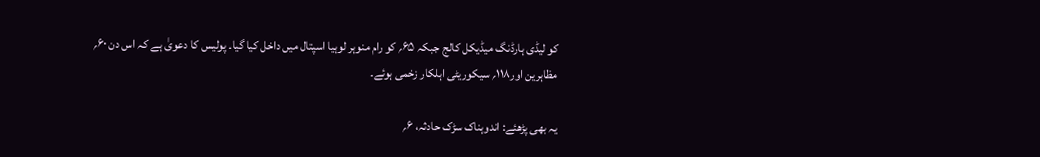کو لیڈی ہارڈنگ میڈیکل کالج جبکہ ۶۵؍ کو رام منوہر لوہیا اسپتال میں داخل کیا گیا۔ پولیس کا دعویٰ ہے کہ اس دن ۶۰؍ مظاہرین اور۱۱۸؍ سیکوریٹی اہلکار زخمی ہوئے۔

یہ بھی پڑھئے: اندوہناک سڑک حادثہ، ۶؍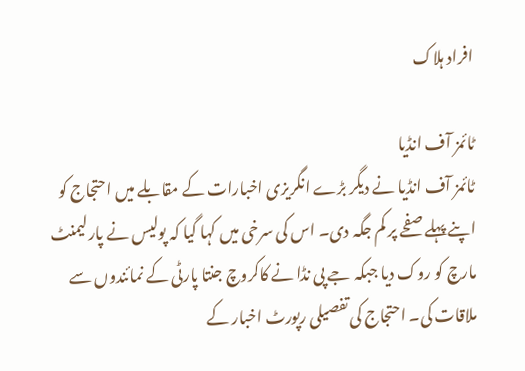افراد ہلاک

ٹائمز آف انڈیا
ٹائمز آف انڈیا نے دیگر بڑے انگریزی اخبارات کے مقابلے میں احتجاج کو اپنے پہلے صفحے پر کم جگہ دی۔ اس کی سرخی میں کہا گیا کہ پولیس نے پارلیمنٹ مارچ کو روک دیا جبکہ جے پی نڈا نے کاکروچ جنتا پارٹی کے نمائندوں سے ملاقات کی۔ احتجاج کی تفصیلی رپورٹ اخبار کے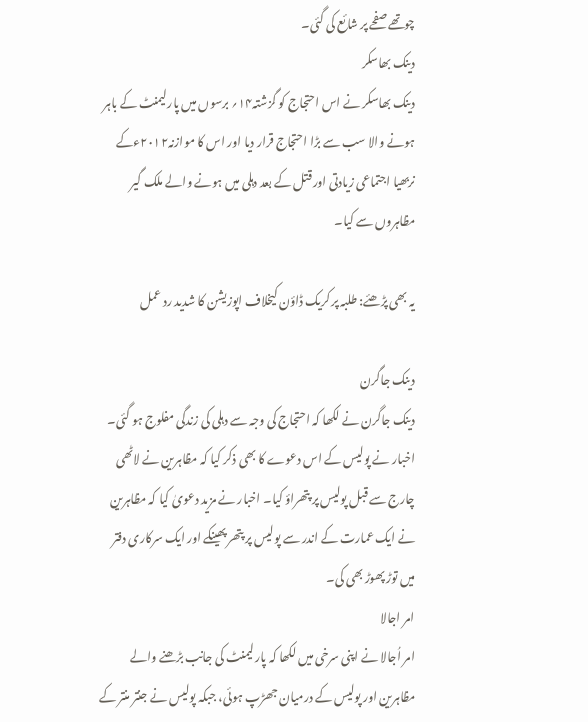چوتھے صفحے پر شائع کی گئی۔
دینک بھاسکر
دینک بھاسکر نے اس احتجاج کو گزشتہ۱۴؍ برسوں میں پارلیمنٹ کے باہر ہونے والا سب سے بڑا احتجاج قرار دیا اور اس کا موازنہ۲۰۱۲ءکے نربھیا اجتماعی زیادتی اور قتل کے بعد دہلی میں ہونے والے ملک گیر مظاہروں سے کیا۔

یہ بھی پڑھئے: طلبہ پر کریک ڈاؤن کیخلاف اپوزیشن کا شدید رد عمل

دینک جاگرن
دینک جاگرن نے لکھا کہ احتجاج کی وجہ سے دہلی کی زندگی مفلوج ہو گئی۔ اخبار نے پولیس کے اس دعوے کا بھی ذکر کیا کہ مظاہرین نے لاٹھی چارج سے قبل پولیس پر پتھراؤ کیا۔ اخبار نے مزید دعویٰ کیا کہ مظاہرین نے ایک عمارت کے اندر سے پولیس پر پتھر پھینکے اور ایک سرکاری دفتر میں توڑ پھوڑ بھی کی۔
امر اجالا
امر اُجالا نے اپنی سرخی میں لکھا کہ پارلیمنٹ کی جانب بڑھنے والے مظاہرین اور پولیس کے درمیان جھڑپ ہوئی، جبکہ پولیس نے جنتر منتر کے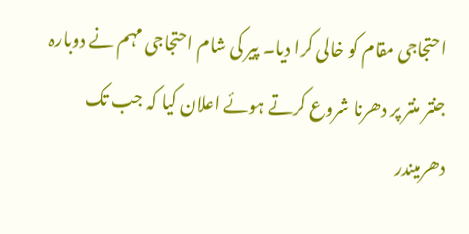احتجاجی مقام کو خالی کرا دیا۔ پیر کی شام احتجاجی مہم نے دوبارہ جنتر منتر پر دھرنا شروع کرتے ہوئے اعلان کیا کہ جب تک دھرمیندر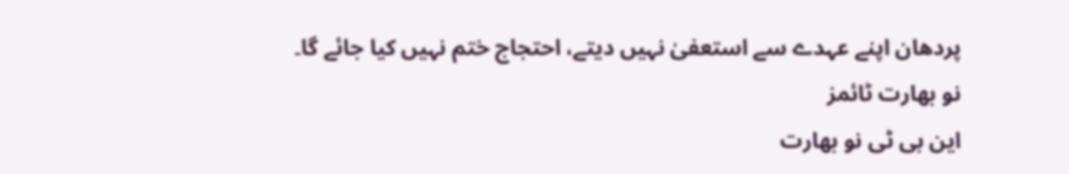پردھان اپنے عہدے سے استعفیٰ نہیں دیتے، احتجاج ختم نہیں کیا جائے گا۔
نو بھارت ٹائمز
این بی ٹی نو بھارت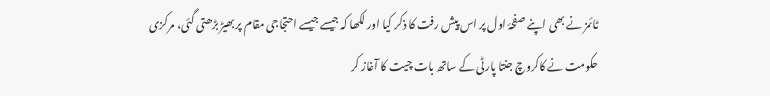ٹائمز نے بھی اپنے صفحۂ اول پر اس پیش رفت کا ذکر کیا اور لکھا کہ جیسے جیسے احتجاجی مقام پر بھیڑ بڑھتی گئی، مرکزی حکومت نے کاکروچ جنتا پارٹی کے ساتھ بات چیت کا آغاز کر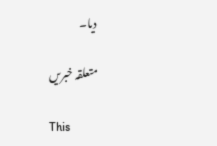دیا۔

متعلقہ خبریں

This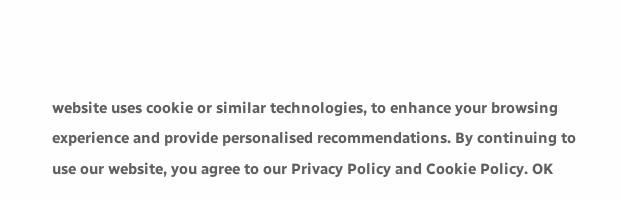website uses cookie or similar technologies, to enhance your browsing experience and provide personalised recommendations. By continuing to use our website, you agree to our Privacy Policy and Cookie Policy. OK